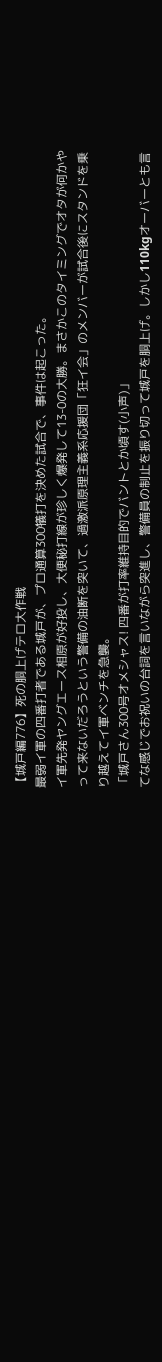【城戸編776】死の胴上げテロ大作戦
最弱イ軍の四番打者である城戸が、プロ通算300犠打を決めた試合で、事件は起こった。
イ軍先発ヤングエース相原が好投し、大便秘打線が珍しく爆発して13-0の大勝。まさかこのタイミングでオタが何かやって来ないだろうという警備の油断を突いて、過激派原理主義系応援団「狂イ会」のメンバーが試合後にスタンドを乗り越えてイ軍ベンチを急襲。
「城戸さん300号オメシャス! 四番が打率維持目的でバントとか頃す(小声)」
てな感じでお祝いの台詞を言いながら突進し、警備員の制止を振り切って城戸を胴上げ。しかし110kgオーバーとも言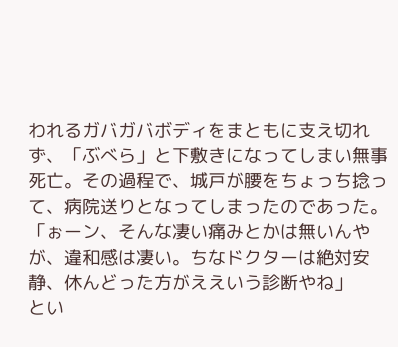われるガバガバボディをまともに支え切れず、「ぶべら」と下敷きになってしまい無事死亡。その過程で、城戸が腰をちょっち捻って、病院送りとなってしまったのであった。
「ぉーン、そんな凄い痛みとかは無いんやが、違和感は凄い。ちなドクターは絶対安静、休んどった方がええいう診断やね」
とい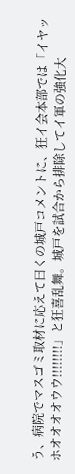う、病院でマスゴミ取材に応えて曰くの城戸コメントに、狂イ会本部では「イヤッホオオオオウウ!!!!!!!!」と狂喜乱舞。城戸を試合から排除してイ軍の強化大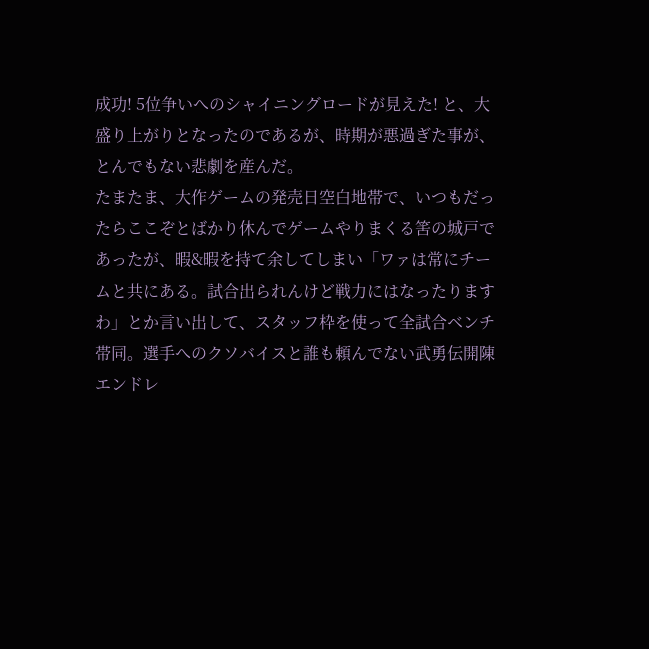成功! 5位争いへのシャイニングロードが見えた! と、大盛り上がりとなったのであるが、時期が悪過ぎた事が、とんでもない悲劇を産んだ。
たまたま、大作ゲームの発売日空白地帯で、いつもだったらここぞとばかり休んでゲームやりまくる筈の城戸であったが、暇&暇を持て余してしまい「ワァは常にチームと共にある。試合出られんけど戦力にはなったりますわ」とか言い出して、スタッフ枠を使って全試合ベンチ帯同。選手へのクソバイスと誰も頼んでない武勇伝開陳エンドレ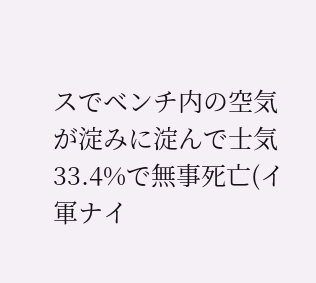スでベンチ内の空気が淀みに淀んで士気33.4%で無事死亡(イ軍ナイ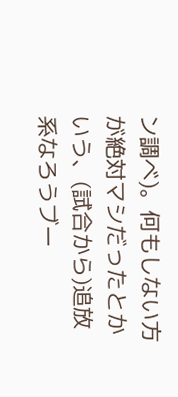ン調べ)。何もしない方が絶対マシだったとかいう、(試合から)追放系なろうブー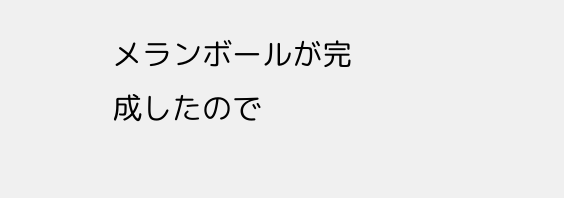メランボールが完成したので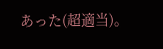あった(超適当)。